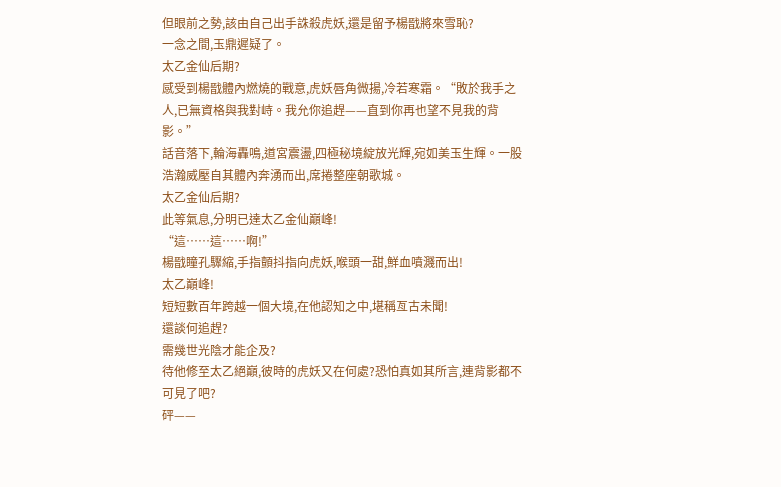但眼前之勢,該由自己出手誅殺虎妖,還是留予楊戩將來雪恥?
一念之間,玉鼎遲疑了。
太乙金仙后期?
感受到楊戩體內燃燒的戰意,虎妖唇角微揚,冷若寒霜。“敗於我手之人,已無資格與我對峙。我允你追趕——直到你再也望不見我的背影。”
話音落下,輪海轟鳴,道宮震盪,四極秘境綻放光輝,宛如美玉生輝。一股浩瀚威壓自其體內奔湧而出,席捲整座朝歌城。
太乙金仙后期?
此等氣息,分明已達太乙金仙巔峰!
“這……這……啊!”
楊戩瞳孔驟縮,手指顫抖指向虎妖,喉頭一甜,鮮血噴濺而出!
太乙巔峰!
短短數百年跨越一個大境,在他認知之中,堪稱亙古未聞!
還談何追趕?
需幾世光陰才能企及?
待他修至太乙絕巔,彼時的虎妖又在何處?恐怕真如其所言,連背影都不可見了吧?
砰——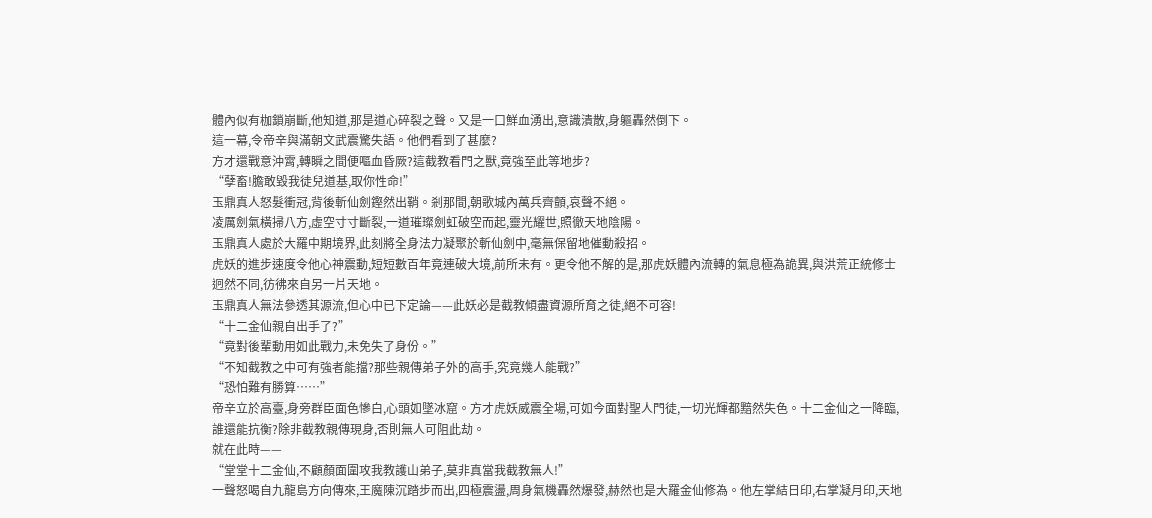體內似有枷鎖崩斷,他知道,那是道心碎裂之聲。又是一口鮮血湧出,意識潰散,身軀轟然倒下。
這一幕,令帝辛與滿朝文武震驚失語。他們看到了甚麼?
方才還戰意沖霄,轉瞬之間便嘔血昏厥?這截教看門之獸,竟強至此等地步?
“孽畜!膽敢毀我徒兒道基,取你性命!”
玉鼎真人怒髮衝冠,背後斬仙劍鏗然出鞘。剎那間,朝歌城內萬兵齊顫,哀聲不絕。
凌厲劍氣橫掃八方,虛空寸寸斷裂,一道璀璨劍虹破空而起,靈光耀世,照徹天地陰陽。
玉鼎真人處於大羅中期境界,此刻將全身法力凝聚於斬仙劍中,毫無保留地催動殺招。
虎妖的進步速度令他心神震動,短短數百年竟連破大境,前所未有。更令他不解的是,那虎妖體內流轉的氣息極為詭異,與洪荒正統修士迥然不同,彷彿來自另一片天地。
玉鼎真人無法參透其源流,但心中已下定論——此妖必是截教傾盡資源所育之徒,絕不可容!
“十二金仙親自出手了?”
“竟對後輩動用如此戰力,未免失了身份。”
“不知截教之中可有強者能擋?那些親傳弟子外的高手,究竟幾人能戰?”
“恐怕難有勝算……”
帝辛立於高臺,身旁群臣面色慘白,心頭如墜冰窟。方才虎妖威震全場,可如今面對聖人門徒,一切光輝都黯然失色。十二金仙之一降臨,誰還能抗衡?除非截教親傳現身,否則無人可阻此劫。
就在此時——
“堂堂十二金仙,不顧顏面圍攻我教護山弟子,莫非真當我截教無人!”
一聲怒喝自九龍島方向傳來,王魔陳沉踏步而出,四極震盪,周身氣機轟然爆發,赫然也是大羅金仙修為。他左掌結日印,右掌凝月印,天地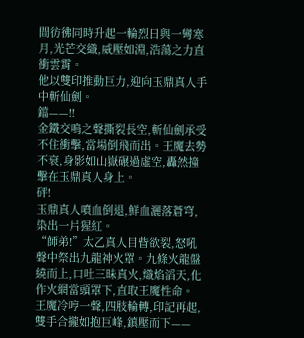間彷彿同時升起一輪烈日與一彎寒月,光芒交織,威壓如淵,浩蕩之力直衝雲霄。
他以雙印推動巨力,迎向玉鼎真人手中斬仙劍。
鐺——!!
金鐵交鳴之聲撕裂長空,斬仙劍承受不住衝擊,當場倒飛而出。王魔去勢不衰,身影如山嶽碾過虛空,轟然撞擊在玉鼎真人身上。
砰!
玉鼎真人噴血倒退,鮮血灑落蒼穹,染出一片猩紅。
“師弟!”太乙真人目眥欲裂,怒吼聲中祭出九龍神火罩。九條火龍盤繞而上,口吐三昧真火,熾焰滔天,化作火網當頭罩下,直取王魔性命。
王魔冷哼一聲,四肢輪轉,印記再起,雙手合攏如抱巨峰,鎮壓而下——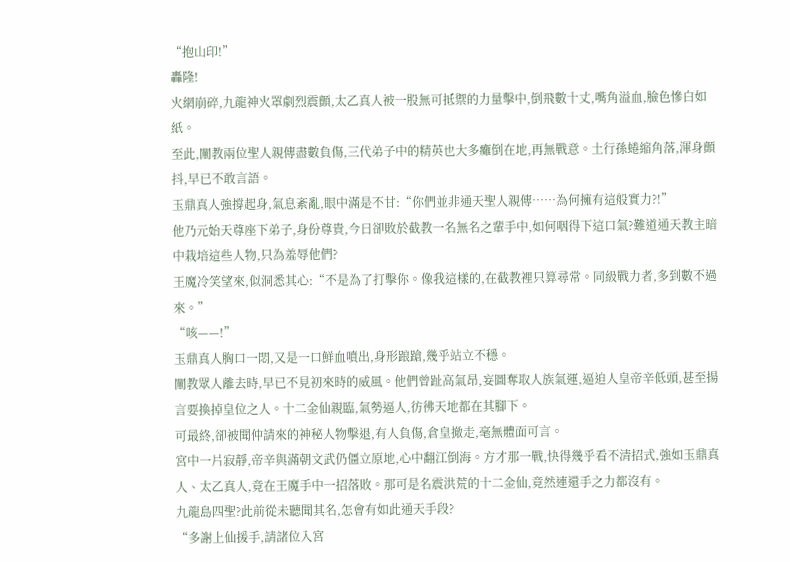“抱山印!”
轟隆!
火網崩碎,九龍神火罩劇烈震顫,太乙真人被一股無可抵禦的力量擊中,倒飛數十丈,嘴角溢血,臉色慘白如紙。
至此,闡教兩位聖人親傳盡數負傷,三代弟子中的精英也大多癱倒在地,再無戰意。土行孫蜷縮角落,渾身顫抖,早已不敢言語。
玉鼎真人強撐起身,氣息紊亂,眼中滿是不甘:“你們並非通天聖人親傳……為何擁有這般實力?!”
他乃元始天尊座下弟子,身份尊貴,今日卻敗於截教一名無名之輩手中,如何咽得下這口氣?難道通天教主暗中栽培這些人物,只為羞辱他們?
王魔冷笑望來,似洞悉其心:“不是為了打擊你。像我這樣的,在截教裡只算尋常。同級戰力者,多到數不過來。”
“咳——!”
玉鼎真人胸口一悶,又是一口鮮血噴出,身形踉蹌,幾乎站立不穩。
闡教眾人離去時,早已不見初來時的威風。他們曾趾高氣昂,妄圖奪取人族氣運,逼迫人皇帝辛低頭,甚至揚言要換掉皇位之人。十二金仙親臨,氣勢逼人,彷彿天地都在其腳下。
可最終,卻被聞仲請來的神秘人物擊退,有人負傷,倉皇撤走,毫無體面可言。
宮中一片寂靜,帝辛與滿朝文武仍僵立原地,心中翻江倒海。方才那一戰,快得幾乎看不清招式,強如玉鼎真人、太乙真人,竟在王魔手中一招落敗。那可是名震洪荒的十二金仙,竟然連還手之力都沒有。
九龍島四聖?此前從未聽聞其名,怎會有如此通天手段?
“多謝上仙援手,請諸位入宮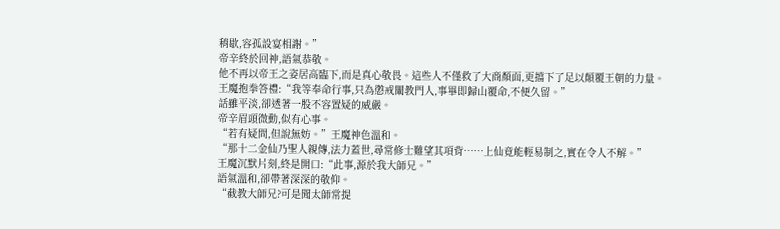稍歇,容孤設宴相謝。”
帝辛終於回神,語氣恭敬。
他不再以帝王之姿居高臨下,而是真心敬畏。這些人不僅救了大商顏面,更擋下了足以顛覆王朝的力量。
王魔抱拳答禮:“我等奉命行事,只為懲戒闡教門人,事畢即歸山覆命,不便久留。”
話雖平淡,卻透著一股不容置疑的威嚴。
帝辛眉頭微動,似有心事。
“若有疑問,但說無妨。”王魔神色溫和。
“那十二金仙乃聖人親傳,法力蓋世,尋常修士難望其項背……上仙竟能輕易制之,實在令人不解。”
王魔沉默片刻,終是開口:“此事,源於我大師兄。”
語氣溫和,卻帶著深深的敬仰。
“截教大師兄?可是聞太師常提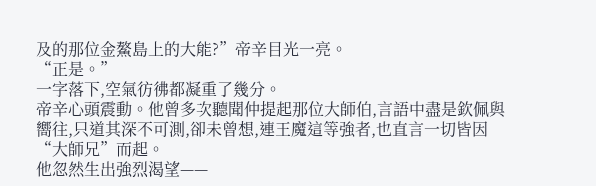及的那位金鰲島上的大能?”帝辛目光一亮。
“正是。”
一字落下,空氣彷彿都凝重了幾分。
帝辛心頭震動。他曾多次聽聞仲提起那位大師伯,言語中盡是欽佩與嚮往,只道其深不可測,卻未曾想,連王魔這等強者,也直言一切皆因“大師兄”而起。
他忽然生出強烈渴望——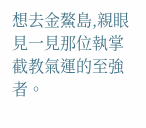想去金鰲島,親眼見一見那位執掌截教氣運的至強者。